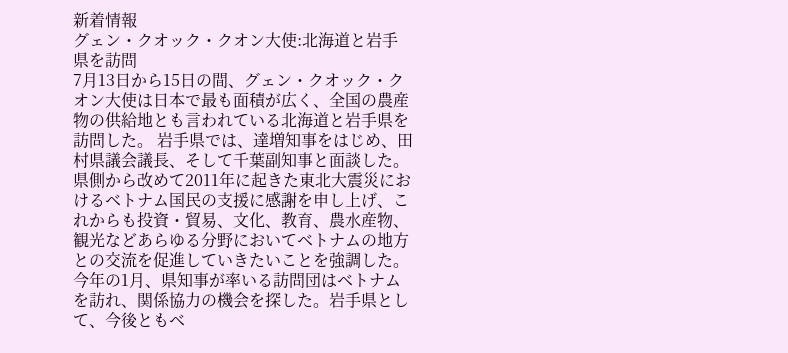新着情報
グェン・クオック・クオン大使:北海道と岩手県を訪問
7月13日から15日の間、グェン・クオック・クオン大使は日本で最も面積が広く、全国の農産物の供給地とも言われている北海道と岩手県を訪問した。 岩手県では、達増知事をはじめ、田村県議会議長、そして千葉副知事と面談した。県側から改めて2011年に起きた東北大震災におけるベトナム国民の支援に感謝を申し上げ、これからも投資・貿易、文化、教育、農水産物、観光などあらゆる分野においてベトナムの地方との交流を促進していきたいことを強調した。今年の1月、県知事が率いる訪問団はベトナムを訪れ、関係協力の機会を探した。岩手県として、今後ともベ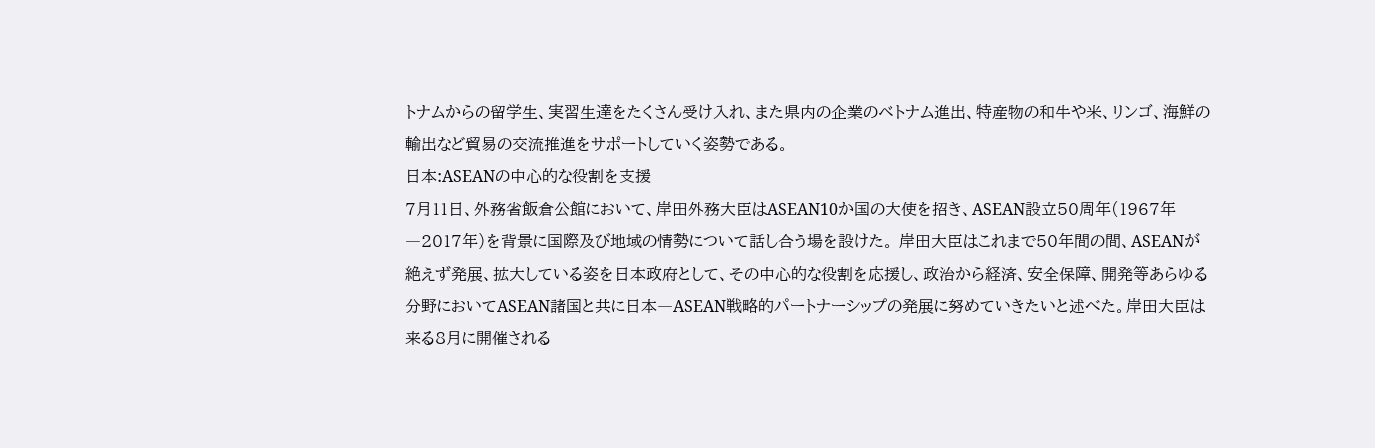トナムからの留学生、実習生達をたくさん受け入れ、また県内の企業のベトナム進出、特産物の和牛や米、リンゴ、海鮮の輸出など貿易の交流推進をサポートしていく姿勢である。
日本:ASEANの中心的な役割を支援
7月11日、外務省飯倉公館において、岸田外務大臣はASEAN10か国の大使を招き、ASEAN設立50周年(1967年―2017年)を背景に国際及び地域の情勢について話し合う場を設けた。 岸田大臣はこれまで50年間の間、ASEANが絶えず発展、拡大している姿を日本政府として、その中心的な役割を応援し、政治から経済、安全保障、開発等あらゆる分野においてASEAN諸国と共に日本―ASEAN戦略的パートナーシップの発展に努めていきたいと述べた。岸田大臣は来る8月に開催される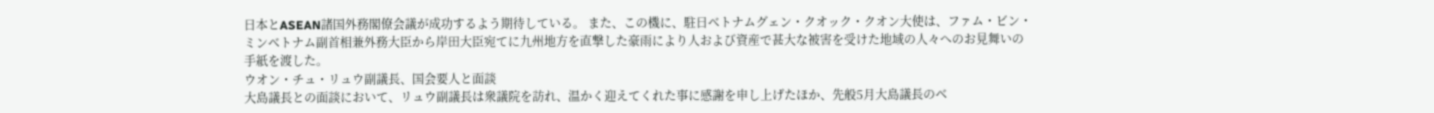日本とASEAN諸国外務閣僚会議が成功するよう期待している。 また、この機に、駐日ベトナムグェン・クオック・クオン大使は、ファム・ビン・ミンベトナム副首相兼外務大臣から岸田大臣宛てに九州地方を直撃した豪雨により人および資産で甚大な被害を受けた地域の人々へのお見舞いの手紙を渡した。
ウオン・チュ・リュウ副議長、国会要人と面談
大島議長との面談において、リュウ副議長は衆議院を訪れ、温かく迎えてくれた事に感謝を申し上げたほか、先般5月大島議長のベ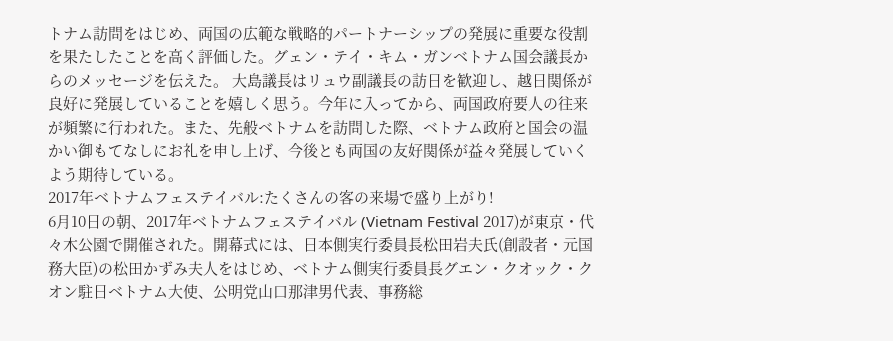トナム訪問をはじめ、両国の広範な戦略的パートナーシップの発展に重要な役割を果たしたことを高く評価した。グェン・テイ・キム・ガンベトナム国会議長からのメッセージを伝えた。 大島議長はリュウ副議長の訪日を歓迎し、越日関係が良好に発展していることを嬉しく思う。今年に入ってから、両国政府要人の往来が頻繁に行われた。また、先般ベトナムを訪問した際、ベトナム政府と国会の温かい御もてなしにお礼を申し上げ、今後とも両国の友好関係が益々発展していくよう期待している。
2017年ベトナムフェステイバル:たくさんの客の来場で盛り上がり!
6月10日の朝、2017年ベトナムフェステイバル (Vietnam Festival 2017)が東京・代々木公園で開催された。開幕式には、日本側実行委員長松田岩夫氏(創設者・元国務大臣)の松田かずみ夫人をはじめ、ベトナム側実行委員長グエン・クオック・クオン駐日ベトナム大使、公明党山口那津男代表、事務総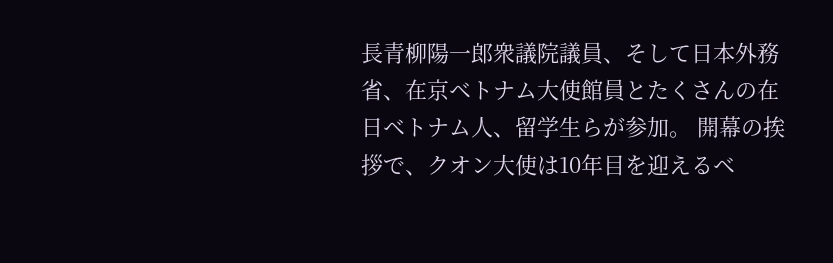長青柳陽一郎衆議院議員、そして日本外務省、在京ベトナム大使館員とたくさんの在日ベトナム人、留学生らが参加。 開幕の挨拶で、クオン大使は10年目を迎えるベ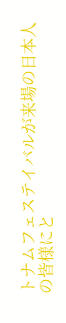トナムフェステイバルが来場の日本人の皆様にと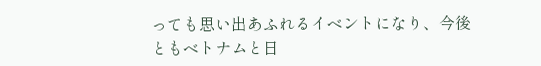っても思い出あふれるイベントになり、今後ともベトナムと日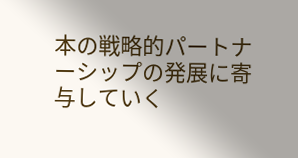本の戦略的パートナーシップの発展に寄与していく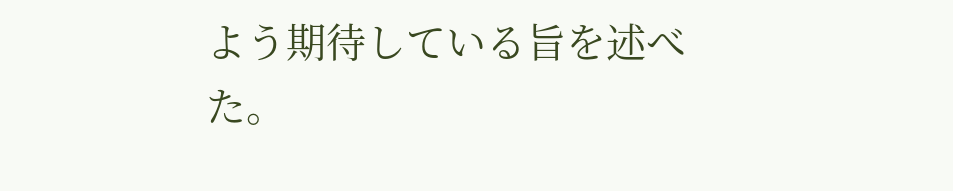よう期待している旨を述べた。